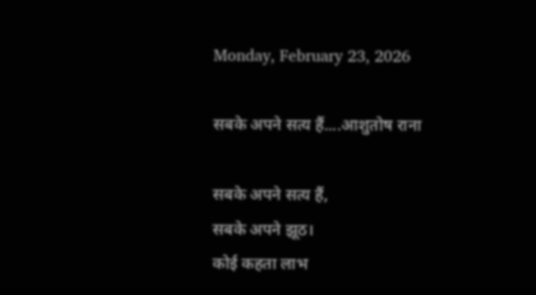Monday, February 23, 2026

सबके अपने सत्य हैं....आशुतोष राना

सबके अपने सत्य हैं,
सबके अपने झूठ।
कोई कहता लाभ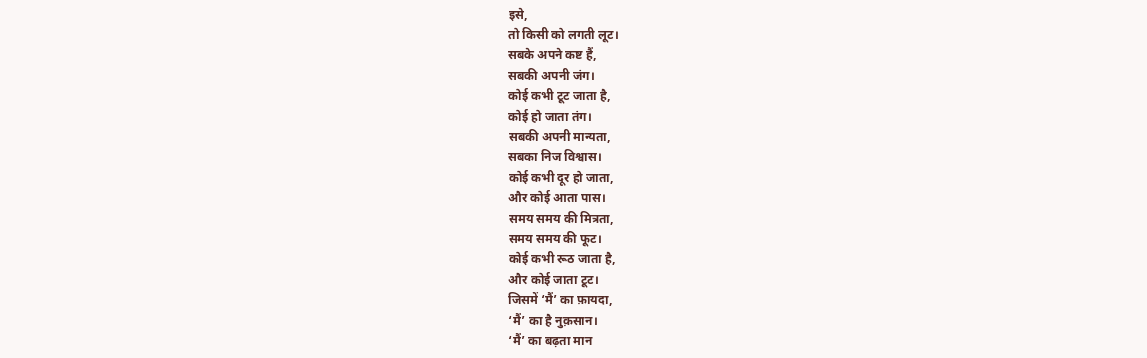इसे,
तो किसी को लगती लूट।
सबके अपने कष्ट हैं,
सबकी अपनी जंग।
कोई कभी टूट जाता है,
कोई हो जाता तंग।
सबकी अपनी मान्यता,
सबका निज विश्वास।
कोई कभी दूर हो जाता,
और कोई आता पास।
समय समय की मित्रता,
समय समय की फूट।
कोई कभी रूठ जाता है,
और कोई जाता टूट।
जिसमें ‘मैं’ का फ़ायदा,
‘मैं’ का है नुक़सान।
‘मैं’ का बढ़ता मान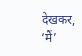देखकर,
‘मैं’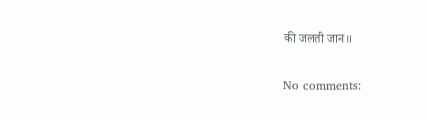की जलती जान॥

No comments: